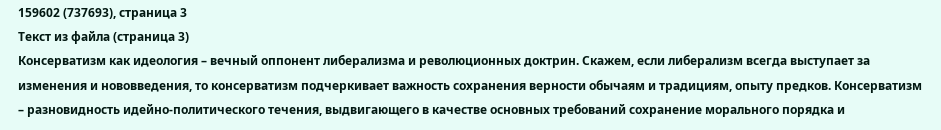159602 (737693), страница 3
Текст из файла (страница 3)
Консерватизм как идеология – вечный оппонент либерализма и революционных доктрин. Скажем, если либерализм всегда выступает за изменения и нововведения, то консерватизм подчеркивает важность сохранения верности обычаям и традициям, опыту предков. Консерватизм – разновидность идейно-политического течения, выдвигающего в качестве основных требований сохранение морального порядка и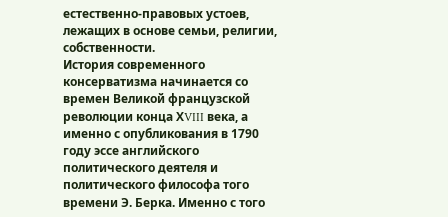естественно-правовых устоев, лежащих в основе семьи, религии, собственности.
История современного консерватизма начинается со времен Великой французской революции конца ХVIII века, а именно с опубликования в 1790 году эссе английского политического деятеля и политического философа того времени Э. Берка. Именно с того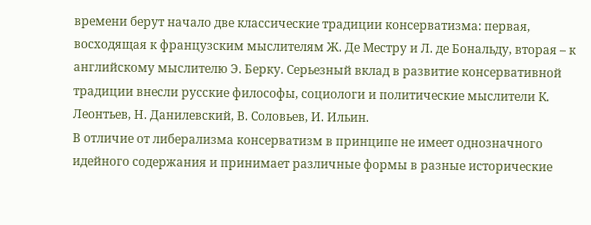времени берут начало две классические традиции консерватизма: первая, восходящая к французским мыслителям Ж. Де Местру и Л. де Бональду, вторая – к английскому мыслителю Э. Берку. Серьезный вклад в развитие консервативной традиции внесли русские философы, социологи и политические мыслители К. Леонтьев, Н. Данилевский, В. Соловьев, И. Ильин.
В отличие от либерализма консерватизм в принципе не имеет однозначного идейного содержания и принимает различные формы в разные исторические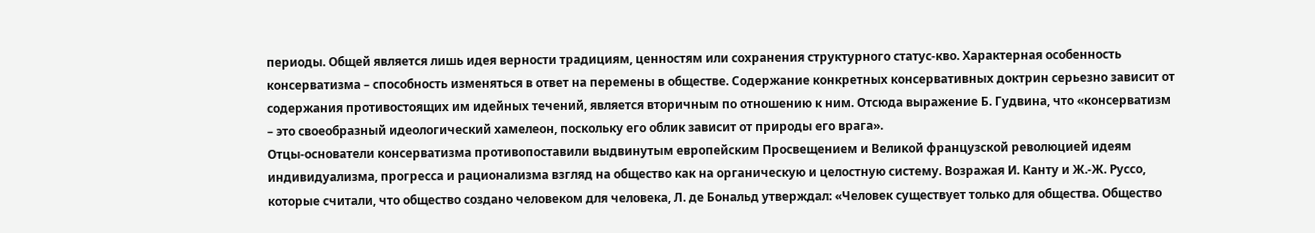периоды. Общей является лишь идея верности традициям, ценностям или сохранения структурного статус-кво. Характерная особенность консерватизма – способность изменяться в ответ на перемены в обществе. Содержание конкретных консервативных доктрин серьезно зависит от содержания противостоящих им идейных течений, является вторичным по отношению к ним. Отсюда выражение Б. Гудвина, что «консерватизм – это своеобразный идеологический хамелеон, поскольку его облик зависит от природы его врага».
Отцы-основатели консерватизма противопоставили выдвинутым европейским Просвещением и Великой французской революцией идеям индивидуализма, прогресса и рационализма взгляд на общество как на органическую и целостную систему. Возражая И. Канту и Ж.-Ж. Руссо, которые считали, что общество создано человеком для человека, Л. де Бональд утверждал: «Человек существует только для общества. Общество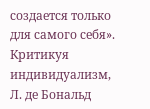создается только для самого себя». Критикуя индивидуализм, Л. де Бональд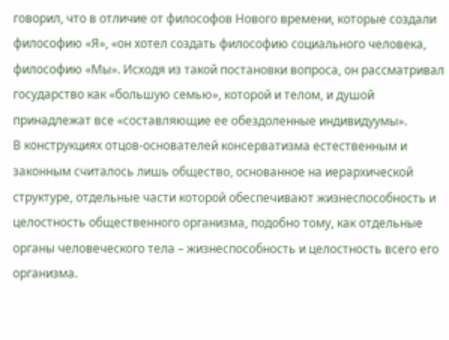говорил, что в отличие от философов Нового времени, которые создали философию «Я», «он хотел создать философию социального человека, философию «Мы». Исходя из такой постановки вопроса, он рассматривал государство как «большую семью», которой и телом, и душой принадлежат все «составляющие ее обездоленные индивидуумы».
В конструкциях отцов-основателей консерватизма естественным и законным считалось лишь общество, основанное на иерархической структуре, отдельные части которой обеспечивают жизнеспособность и целостность общественного организма, подобно тому, как отдельные органы человеческого тела – жизнеспособность и целостность всего его организма.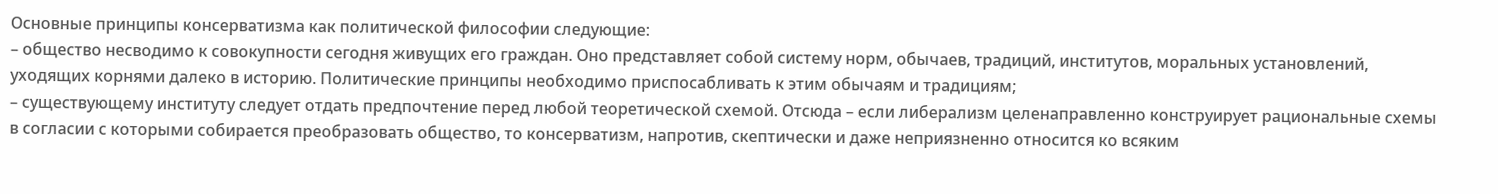Основные принципы консерватизма как политической философии следующие:
– общество несводимо к совокупности сегодня живущих его граждан. Оно представляет собой систему норм, обычаев, традиций, институтов, моральных установлений, уходящих корнями далеко в историю. Политические принципы необходимо приспосабливать к этим обычаям и традициям;
– существующему институту следует отдать предпочтение перед любой теоретической схемой. Отсюда – если либерализм целенаправленно конструирует рациональные схемы в согласии с которыми собирается преобразовать общество, то консерватизм, напротив, скептически и даже неприязненно относится ко всяким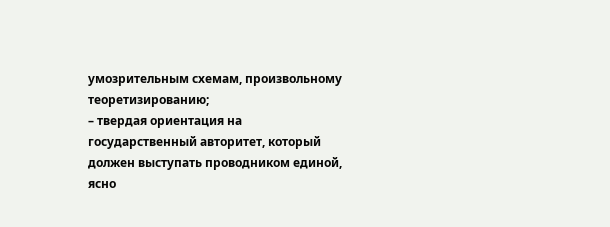умозрительным схемам, произвольному теоретизированию;
– твердая ориентация на государственный авторитет, который должен выступать проводником единой, ясно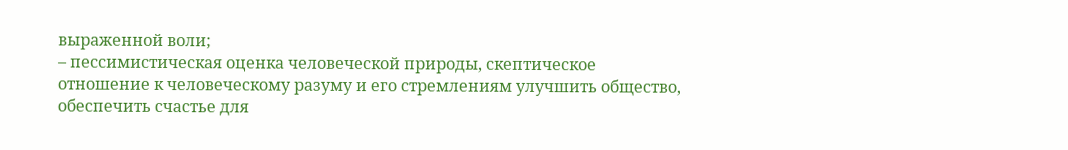выраженной воли;
– пессимистическая оценка человеческой природы, скептическое отношение к человеческому разуму и его стремлениям улучшить общество, обеспечить счастье для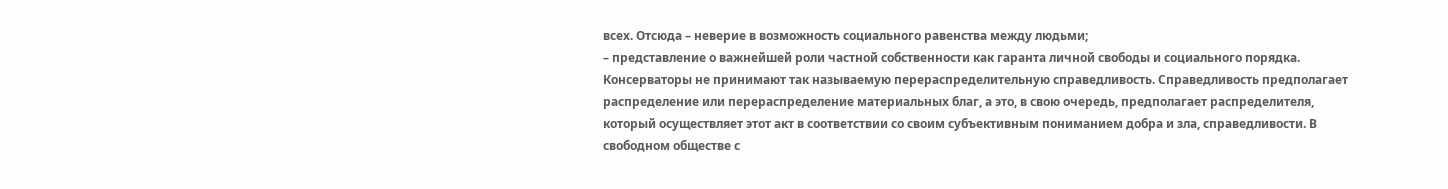всех. Отсюда – неверие в возможность социального равенства между людьми;
– представление о важнейшей роли частной собственности как гаранта личной свободы и социального порядка.
Консерваторы не принимают так называемую перераспределительную справедливость. Справедливость предполагает распределение или перераспределение материальных благ, а это, в свою очередь, предполагает распределителя, который осуществляет этот акт в соответствии со своим субъективным пониманием добра и зла, справедливости. В свободном обществе с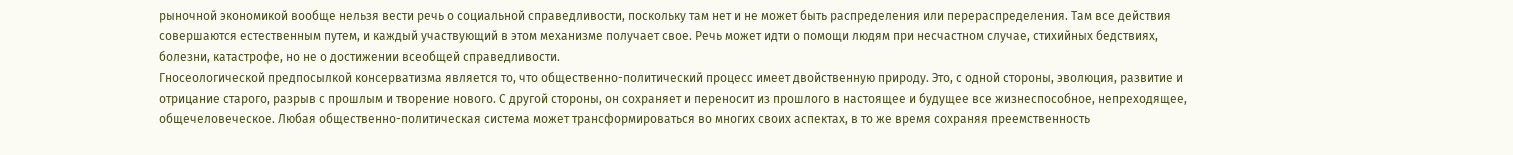рыночной экономикой вообще нельзя вести речь о социальной справедливости, поскольку там нет и не может быть распределения или перераспределения. Там все действия совершаются естественным путем, и каждый участвующий в этом механизме получает свое. Речь может идти о помощи людям при несчастном случае, стихийных бедствиях, болезни, катастрофе, но не о достижении всеобщей справедливости.
Гносеологической предпосылкой консерватизма является то, что общественно-политический процесс имеет двойственную природу. Это, с одной стороны, эволюция, развитие и отрицание старого, разрыв с прошлым и творение нового. С другой стороны, он сохраняет и переносит из прошлого в настоящее и будущее все жизнеспособное, непреходящее, общечеловеческое. Любая общественно-политическая система может трансформироваться во многих своих аспектах, в то же время сохраняя преемственность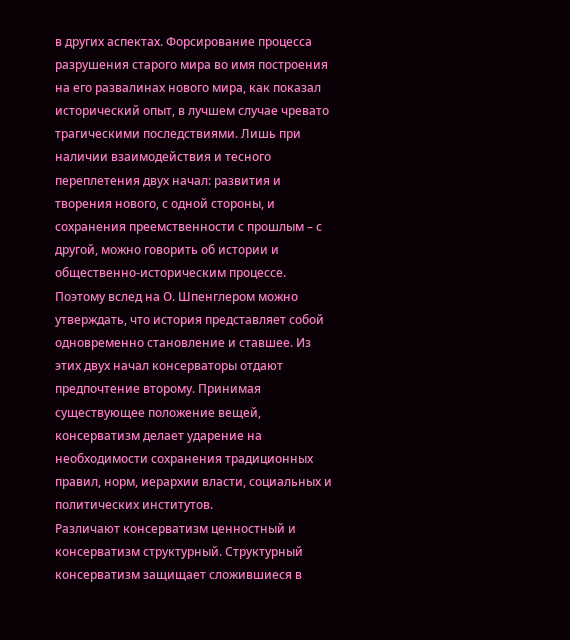в других аспектах. Форсирование процесса разрушения старого мира во имя построения на его развалинах нового мира, как показал исторический опыт, в лучшем случае чревато трагическими последствиями. Лишь при наличии взаимодействия и тесного переплетения двух начал: развития и творения нового, с одной стороны, и сохранения преемственности с прошлым – с другой, можно говорить об истории и общественно-историческим процессе.
Поэтому вслед на О. Шпенглером можно утверждать, что история представляет собой одновременно становление и ставшее. Из этих двух начал консерваторы отдают предпочтение второму. Принимая существующее положение вещей, консерватизм делает ударение на необходимости сохранения традиционных правил, норм, иерархии власти, социальных и политических институтов.
Различают консерватизм ценностный и консерватизм структурный. Структурный консерватизм защищает сложившиеся в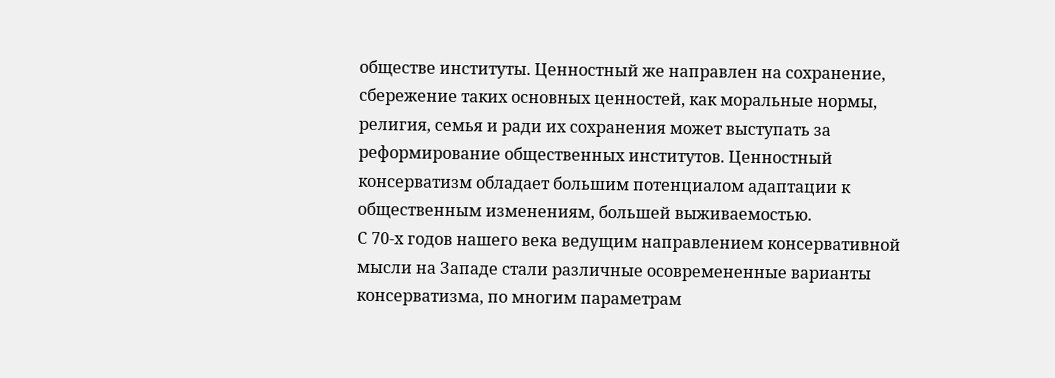обществе институты. Ценностный же направлен на сохранение, сбережение таких основных ценностей, как моральные нормы, религия, семья и ради их сохранения может выступать за реформирование общественных институтов. Ценностный консерватизм обладает большим потенциалом адаптации к общественным изменениям, большей выживаемостью.
С 70-х годов нашего века ведущим направлением консервативной мысли на Западе стали различные осовремененные варианты консерватизма, по многим параметрам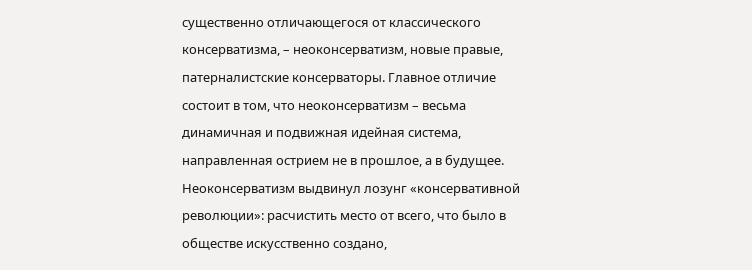существенно отличающегося от классического консерватизма, – неоконсерватизм, новые правые, патерналистские консерваторы. Главное отличие состоит в том, что неоконсерватизм – весьма динамичная и подвижная идейная система, направленная острием не в прошлое, а в будущее. Неоконсерватизм выдвинул лозунг «консервативной революции»: расчистить место от всего, что было в обществе искусственно создано,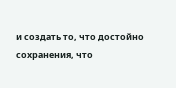и создать то, что достойно сохранения, что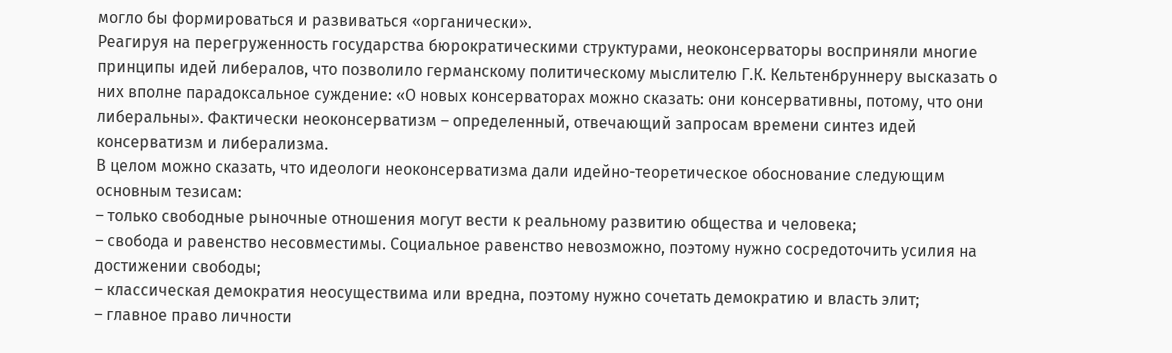могло бы формироваться и развиваться «органически».
Реагируя на перегруженность государства бюрократическими структурами, неоконсерваторы восприняли многие принципы идей либералов, что позволило германскому политическому мыслителю Г.К. Кельтенбруннеру высказать о них вполне парадоксальное суждение: «О новых консерваторах можно сказать: они консервативны, потому, что они либеральны». Фактически неоконсерватизм – определенный, отвечающий запросам времени синтез идей консерватизм и либерализма.
В целом можно сказать, что идеологи неоконсерватизма дали идейно-теоретическое обоснование следующим основным тезисам:
– только свободные рыночные отношения могут вести к реальному развитию общества и человека;
– свобода и равенство несовместимы. Социальное равенство невозможно, поэтому нужно сосредоточить усилия на достижении свободы;
– классическая демократия неосуществима или вредна, поэтому нужно сочетать демократию и власть элит;
– главное право личности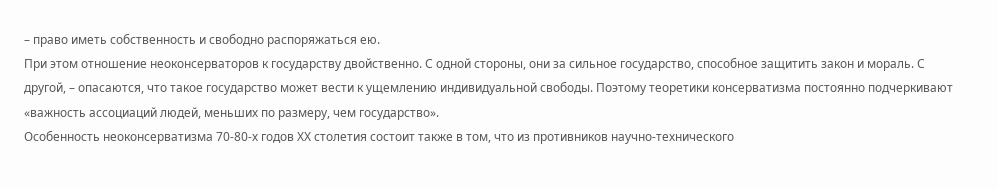– право иметь собственность и свободно распоряжаться ею.
При этом отношение неоконсерваторов к государству двойственно. С одной стороны, они за сильное государство, способное защитить закон и мораль. С другой, – опасаются, что такое государство может вести к ущемлению индивидуальной свободы. Поэтому теоретики консерватизма постоянно подчеркивают «важность ассоциаций людей, меньших по размеру, чем государство».
Особенность неоконсерватизма 70-80-х годов ХХ столетия состоит также в том, что из противников научно-технического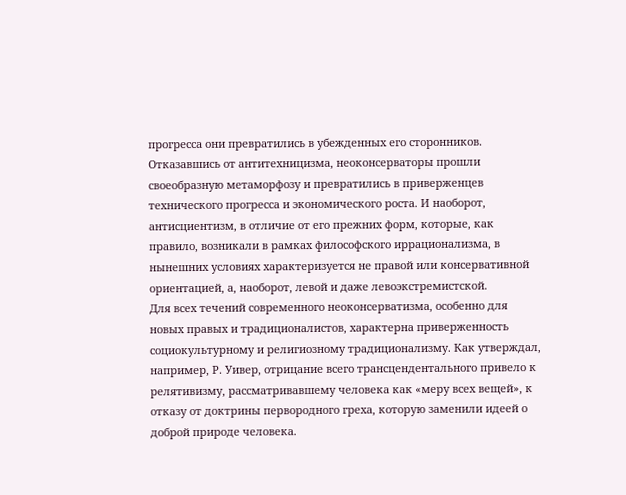прогресса они превратились в убежденных его сторонников. Отказавшись от антитехницизма, неоконсерваторы прошли своеобразную метаморфозу и превратились в приверженцев технического прогресса и экономического роста. И наоборот, антисциентизм, в отличие от его прежних форм, которые, как правило, возникали в рамках философского иррационализма, в нынешних условиях характеризуется не правой или консервативной ориентацией, а, наоборот, левой и даже левоэкстремистской.
Для всех течений современного неоконсерватизма, особенно для новых правых и традиционалистов, характерна приверженность социокультурному и религиозному традиционализму. Как утверждал, например, Р. Уивер, отрицание всего трансцендентального привело к релятивизму, рассматривавшему человека как «меру всех вещей», к отказу от доктрины первородного греха, которую заменили идеей о доброй природе человека.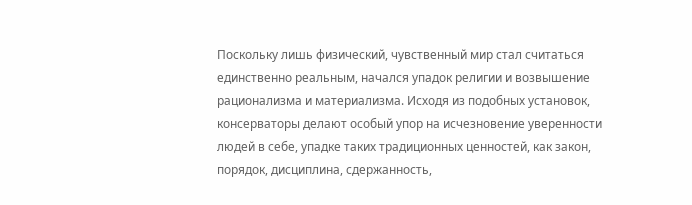Поскольку лишь физический, чувственный мир стал считаться единственно реальным, начался упадок религии и возвышение рационализма и материализма. Исходя из подобных установок, консерваторы делают особый упор на исчезновение уверенности людей в себе, упадке таких традиционных ценностей, как закон, порядок, дисциплина, сдержанность,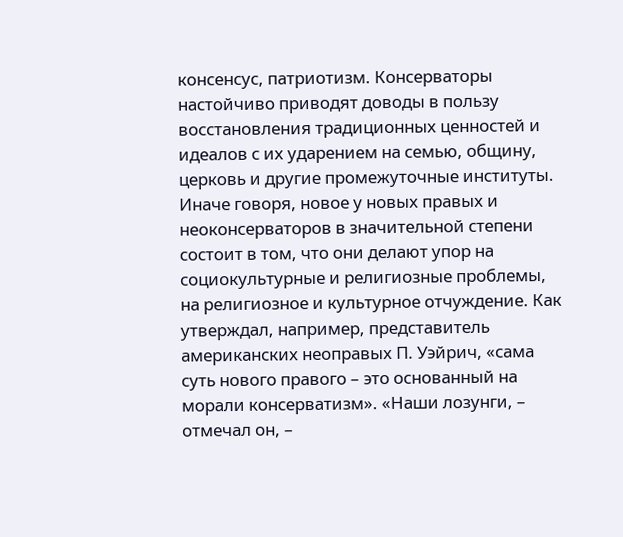консенсус, патриотизм. Консерваторы настойчиво приводят доводы в пользу восстановления традиционных ценностей и идеалов с их ударением на семью, общину, церковь и другие промежуточные институты. Иначе говоря, новое у новых правых и неоконсерваторов в значительной степени состоит в том, что они делают упор на социокультурные и религиозные проблемы, на религиозное и культурное отчуждение. Как утверждал, например, представитель американских неоправых П. Уэйрич, «сама суть нового правого – это основанный на морали консерватизм». «Наши лозунги, – отмечал он, –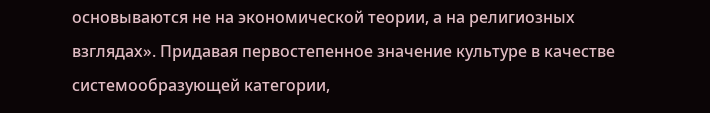основываются не на экономической теории, а на религиозных взглядах». Придавая первостепенное значение культуре в качестве системообразующей категории,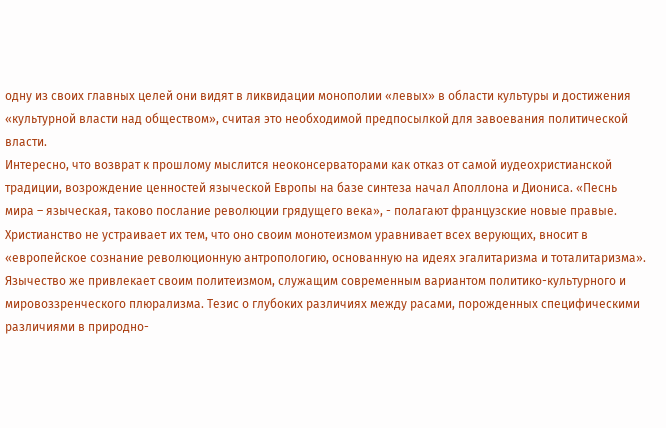одну из своих главных целей они видят в ликвидации монополии «левых» в области культуры и достижения «культурной власти над обществом», считая это необходимой предпосылкой для завоевания политической власти.
Интересно, что возврат к прошлому мыслится неоконсерваторами как отказ от самой иудеохристианской традиции, возрождение ценностей языческой Европы на базе синтеза начал Аполлона и Диониса. «Песнь мира – языческая, таково послание революции грядущего века», - полагают французские новые правые. Христианство не устраивает их тем, что оно своим монотеизмом уравнивает всех верующих, вносит в «европейское сознание революционную антропологию, основанную на идеях эгалитаризма и тоталитаризма». Язычество же привлекает своим политеизмом, служащим современным вариантом политико-культурного и мировоззренческого плюрализма. Тезис о глубоких различиях между расами, порожденных специфическими различиями в природно-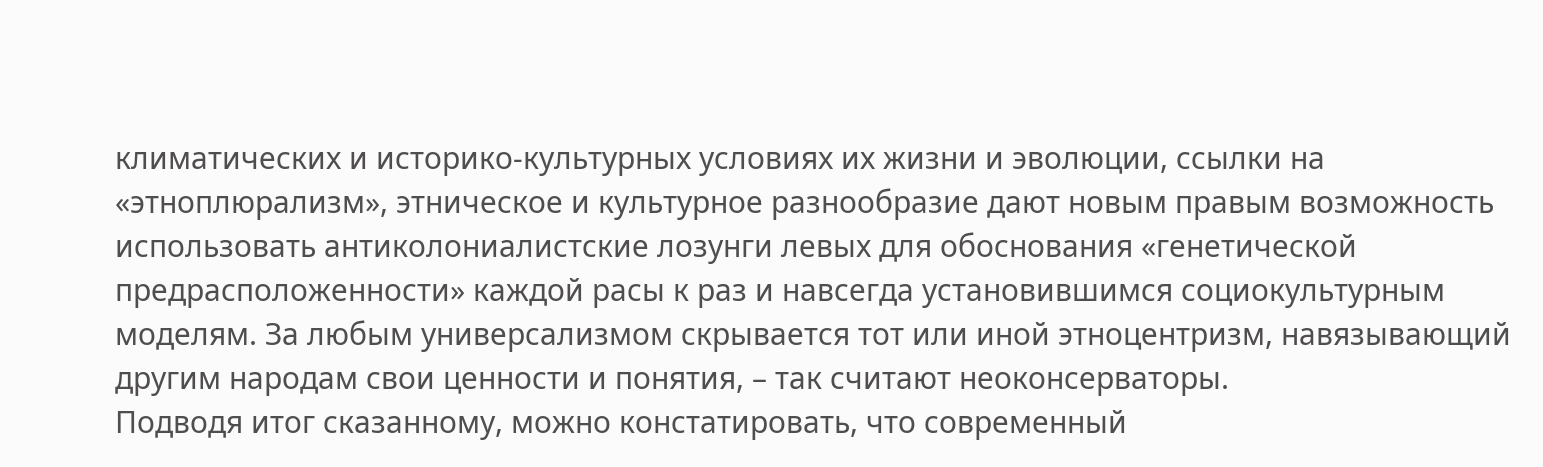климатических и историко-культурных условиях их жизни и эволюции, ссылки на «этноплюрализм», этническое и культурное разнообразие дают новым правым возможность использовать антиколониалистские лозунги левых для обоснования «генетической предрасположенности» каждой расы к раз и навсегда установившимся социокультурным моделям. За любым универсализмом скрывается тот или иной этноцентризм, навязывающий другим народам свои ценности и понятия, – так считают неоконсерваторы.
Подводя итог сказанному, можно констатировать, что современный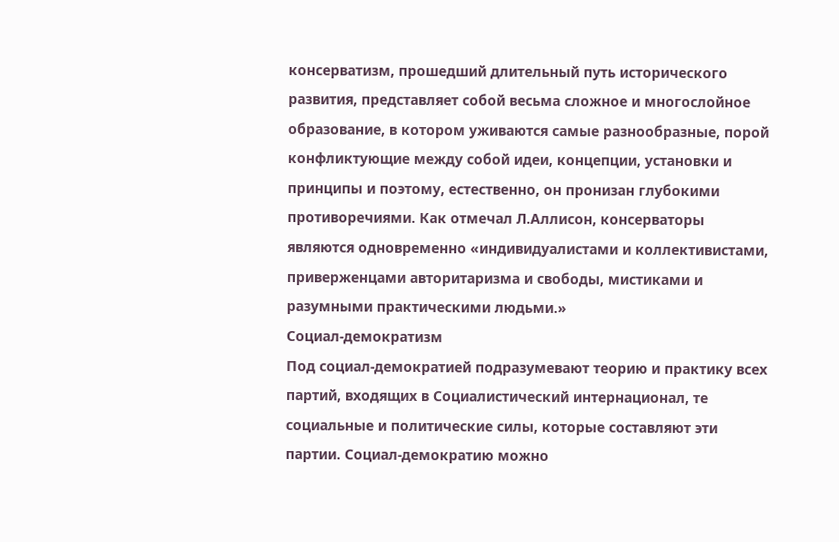консерватизм, прошедший длительный путь исторического развития, представляет собой весьма сложное и многослойное образование, в котором уживаются самые разнообразные, порой конфликтующие между собой идеи, концепции, установки и принципы и поэтому, естественно, он пронизан глубокими противоречиями. Как отмечал Л.Аллисон, консерваторы являются одновременно «индивидуалистами и коллективистами, приверженцами авторитаризма и свободы, мистиками и разумными практическими людьми.»
Социал-демократизм
Под социал-демократией подразумевают теорию и практику всех партий, входящих в Социалистический интернационал, те социальные и политические силы, которые составляют эти партии. Социал-демократию можно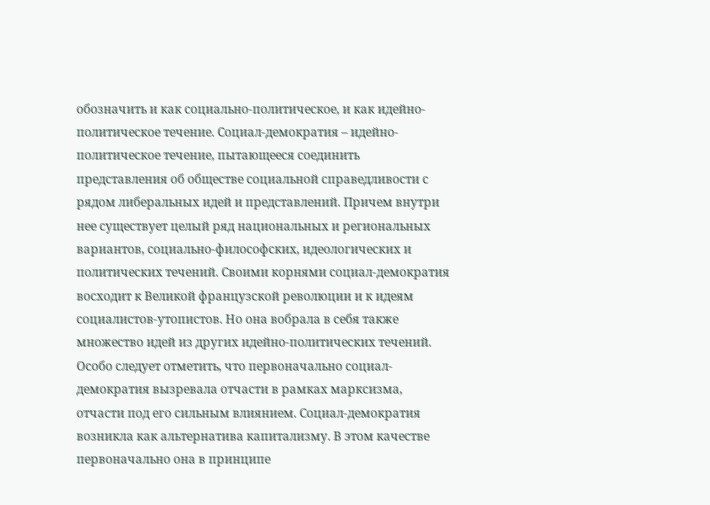обозначить и как социально-политическое, и как идейно-политическое течение. Социал-демократия – идейно-политическое течение, пытающееся соединить представления об обществе социальной справедливости с рядом либеральных идей и представлений. Причем внутри нее существует целый ряд национальных и региональных вариантов, социально-философских, идеологических и политических течений. Своими корнями социал-демократия восходит к Великой французской революции и к идеям социалистов-утопистов. Но она вобрала в себя также множество идей из других идейно-политических течений. Особо следует отметить, что первоначально социал-демократия вызревала отчасти в рамках марксизма, отчасти под его сильным влиянием. Социал-демократия возникла как альтернатива капитализму. В этом качестве первоначально она в принципе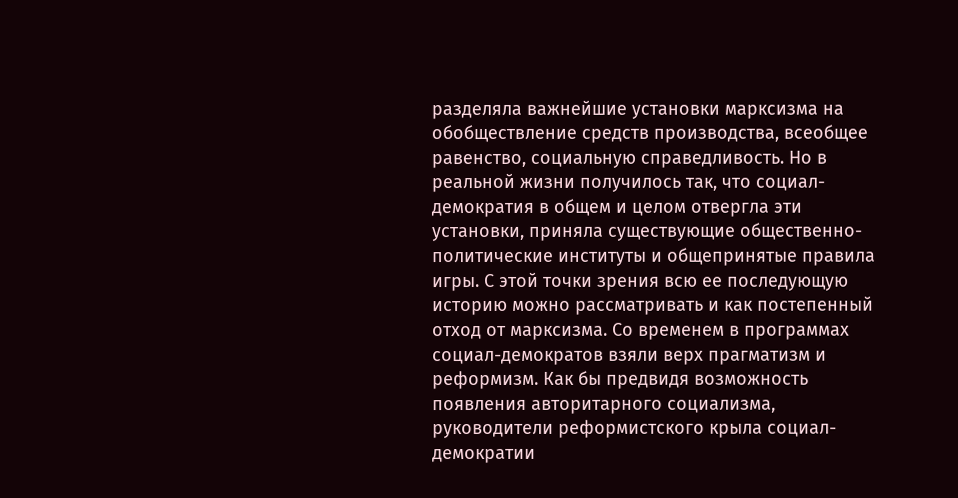разделяла важнейшие установки марксизма на обобществление средств производства, всеобщее равенство, социальную справедливость. Но в реальной жизни получилось так, что социал-демократия в общем и целом отвергла эти установки, приняла существующие общественно-политические институты и общепринятые правила игры. С этой точки зрения всю ее последующую историю можно рассматривать и как постепенный отход от марксизма. Со временем в программах социал-демократов взяли верх прагматизм и реформизм. Как бы предвидя возможность появления авторитарного социализма, руководители реформистского крыла социал-демократии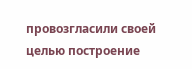провозгласили своей целью построение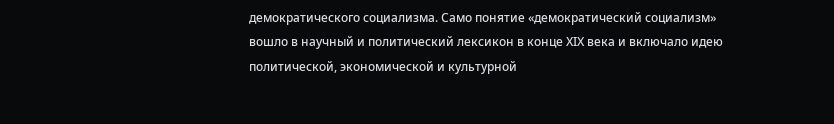демократического социализма. Само понятие «демократический социализм» вошло в научный и политический лексикон в конце ХIХ века и включало идею политической, экономической и культурной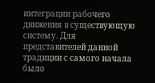интеграции рабочего движения в существующую систему. Для представителей данной традиции с самого начала было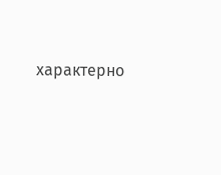характерно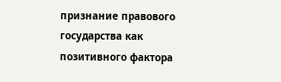признание правового государства как позитивного фактора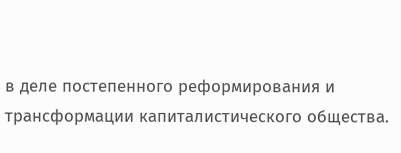в деле постепенного реформирования и трансформации капиталистического общества.